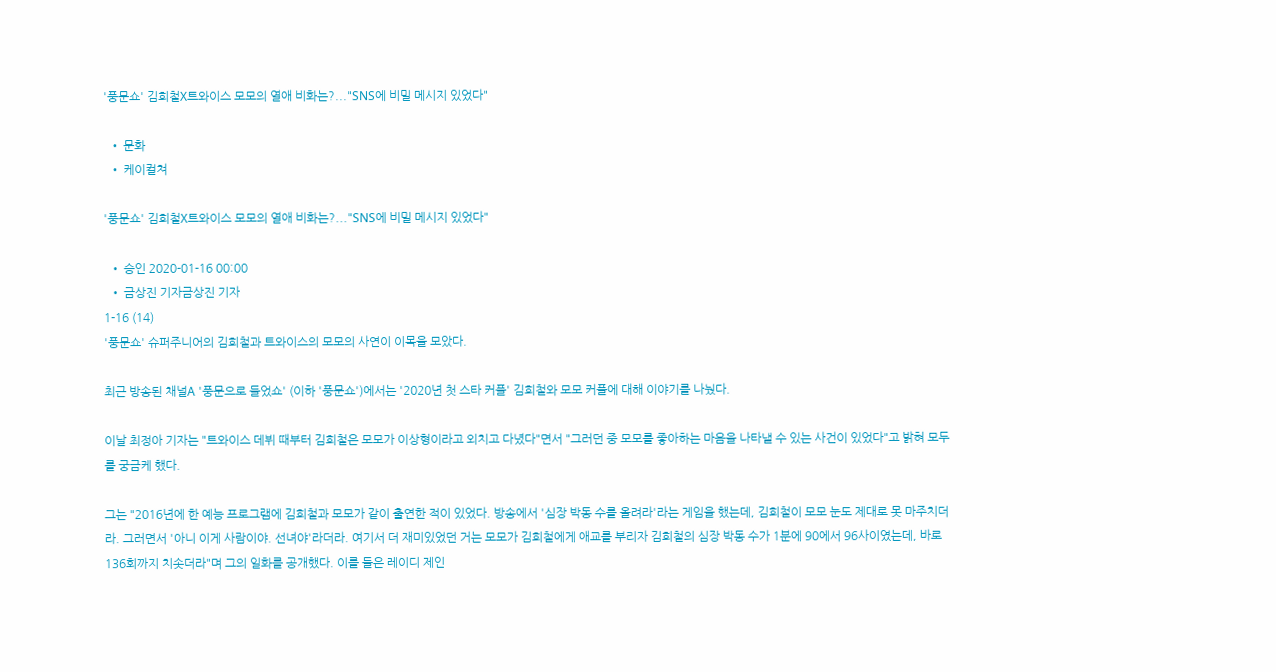'풍문쇼' 김희철X트와이스 모모의 열애 비화는?..."SNS에 비밀 메시지 있었다"

  • 문화
  • 케이컬쳐

'풍문쇼' 김희철X트와이스 모모의 열애 비화는?..."SNS에 비밀 메시지 있었다"

  • 승인 2020-01-16 00:00
  • 금상진 기자금상진 기자
1-16 (14)
'풍문쇼' 슈퍼주니어의 김희철과 트와이스의 모모의 사연이 이목을 모았다.

최근 방송된 채널A '풍문으로 들었쇼' (이하 '풍문쇼')에서는 '2020년 첫 스타 커플' 김희철와 모모 커플에 대해 이야기를 나눴다.

이날 최정아 기자는 "트와이스 데뷔 때부터 김희철은 모모가 이상형이라고 외치고 다녔다"면서 "그러던 중 모모를 좋아하는 마음을 나타낼 수 있는 사건이 있었다"고 밝혀 모두를 궁금케 했다.

그는 "2016년에 한 예능 프로그램에 김희철과 모모가 같이 출연한 적이 있었다. 방송에서 '심장 박동 수를 올려라'라는 게임을 했는데, 김희철이 모모 눈도 제대로 못 마주치더라. 그러면서 '아니 이게 사람이야. 선녀야'라더라. 여기서 더 재미있었던 거는 모모가 김희철에게 애교를 부리자 김희철의 심장 박동 수가 1분에 90에서 96사이였는데, 바로 136회까지 치솟더라"며 그의 일화를 공개했다. 이를 들은 레이디 제인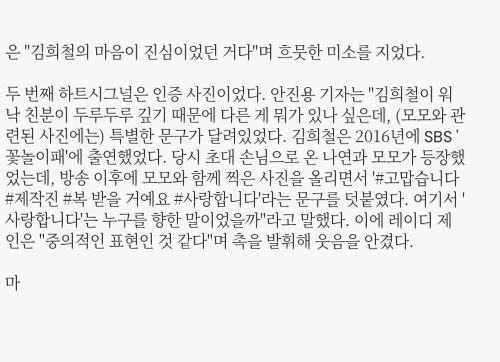은 "김희철의 마음이 진심이었던 거다"며 흐뭇한 미소를 지었다.

두 번째 하트시그널은 인증 사진이었다. 안진용 기자는 "김희철이 워낙 친분이 두루두루 깊기 때문에 다른 게 뭐가 있나 싶은데, (모모와 관련된 사진에는) 특별한 문구가 달려있었다. 김희철은 2016년에 SBS '꽃놀이패'에 출연했었다. 당시 초대 손님으로 온 나연과 모모가 등장했었는데, 방송 이후에 모모와 함께 찍은 사진을 올리면서 '#고맙습니다 #제작진 #복 받을 거예요 #사랑합니다'라는 문구를 덧붙였다. 여기서 '사랑합니다'는 누구를 향한 말이었을까"라고 말했다. 이에 레이디 제인은 "중의적인 표현인 것 같다"며 촉을 발휘해 웃음을 안겼다.

마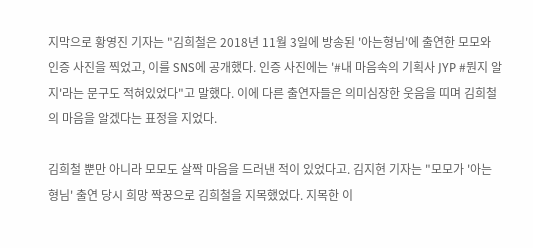지막으로 황영진 기자는 "김희철은 2018년 11월 3일에 방송된 '아는형님'에 출연한 모모와 인증 사진을 찍었고, 이를 SNS에 공개했다. 인증 사진에는 '#내 마음속의 기획사 JYP #뭔지 알지'라는 문구도 적혀있었다"고 말했다. 이에 다른 출연자들은 의미심장한 웃음을 띠며 김희철의 마음을 알겠다는 표정을 지었다.

김희철 뿐만 아니라 모모도 살짝 마음을 드러낸 적이 있었다고. 김지현 기자는 "모모가 '아는형님' 출연 당시 희망 짝꿍으로 김희철을 지목했었다. 지목한 이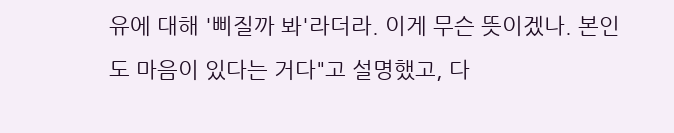유에 대해 '삐질까 봐'라더라. 이게 무슨 뜻이겠나. 본인도 마음이 있다는 거다"고 설명했고, 다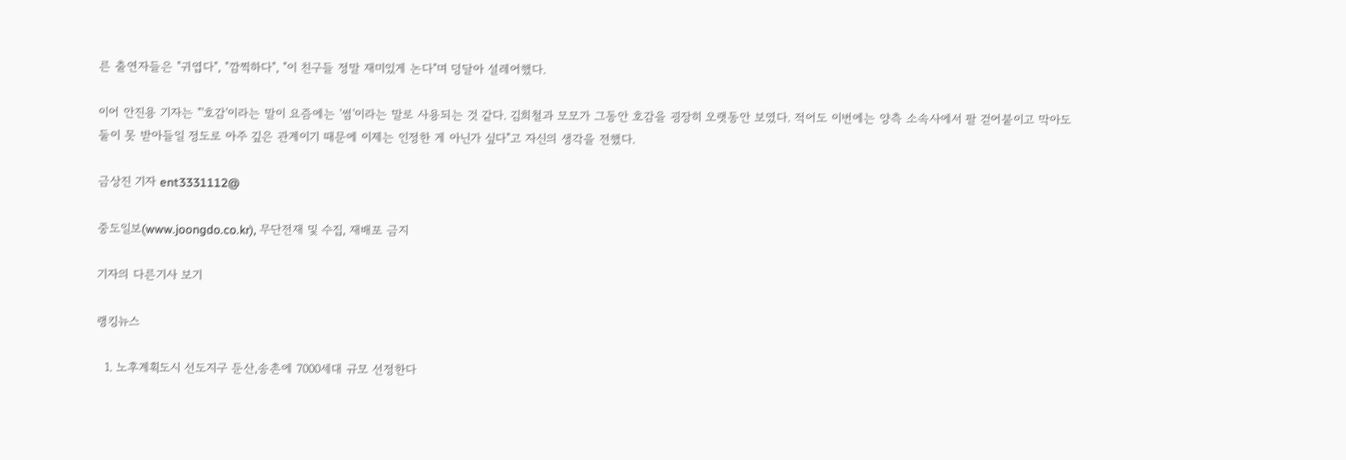른 출연자들은 "귀엽다", "깜찍하다", "이 친구들 정말 재미있게 논다"며 덩달아 설레어했다.

이어 안진용 기자는 "'호감'이라는 말이 요즘에는 '썸'이라는 말로 사용되는 것 같다. 김희철과 모모가 그동안 호감을 굉장히 오랫동안 보였다. 적어도 이번에는 양측 소속사에서 팔 걷어붙이고 막아도 둘이 못 받아들일 정도로 아주 깊은 관계이기 때문에 이제는 인정한 게 아닌가 싶다"고 자신의 생각을 전했다.

금상진 기자 ent3331112@

중도일보(www.joongdo.co.kr), 무단전재 및 수집, 재배포 금지

기자의 다른기사 보기

랭킹뉴스

  1. 노후계획도시 선도지구 둔산,송촌에 7000세대 규모 선정한다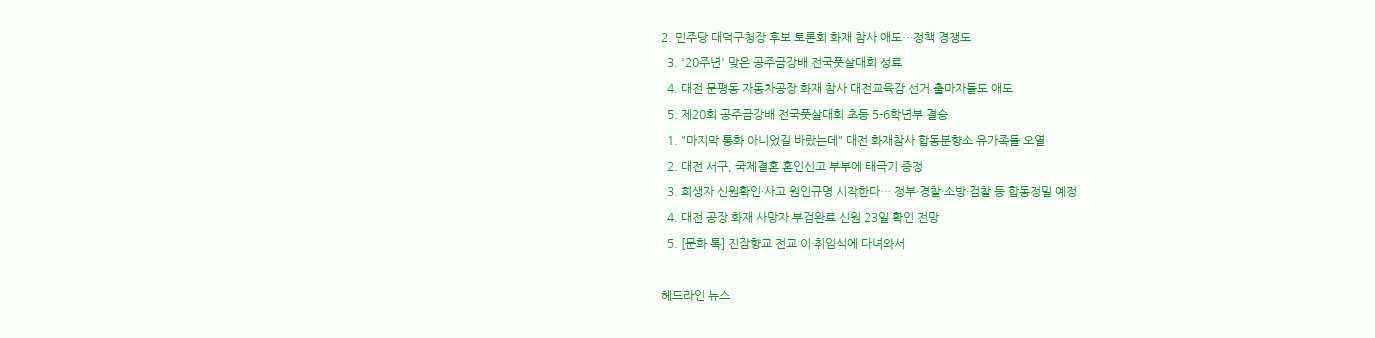2. 민주당 대덕구청장 후보 토론회 화재 참사 애도…정책 경쟁도
  3. '20주년' 맞은 공주금강배 전국풋살대회 성료
  4. 대전 문평동 자동차공장 화재 참사 대전교육감 선거 출마자들도 애도
  5. 제20회 공주금강배 전국풋살대회 초등 5-6학년부 결승
  1. "마지막 통화 아니었길 바랐는데" 대전 화재참사 합동분향소 유가족들 오열
  2. 대전 서구, 국제결혼 혼인신고 부부에 태극기 증정
  3. 희생자 신원확인·사고 원인규명 시작한다… 정부·경찰·소방·검찰 등 합동정밀 예정
  4. 대전 공장 화재 사망자 부검완료 신원 23일 확인 전망
  5. [문화 톡] 진잠향교 전교 이·취임식에 다녀와서

헤드라인 뉴스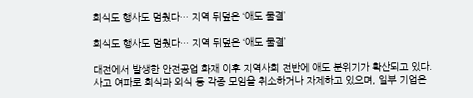회식도 행사도 멈췄다… 지역 뒤덮은 ‘애도 물결’

회식도 행사도 멈췄다… 지역 뒤덮은 ‘애도 물결’

대전에서 발생한 안전공업 화재 이후 지역사회 전반에 애도 분위기가 확산되고 있다. 사고 여파로 회식과 외식 등 각종 모임을 취소하거나 자제하고 있으며, 일부 기업은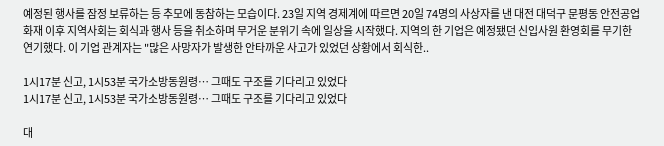예정된 행사를 잠정 보류하는 등 추모에 동참하는 모습이다. 23일 지역 경제계에 따르면 20일 74명의 사상자를 낸 대전 대덕구 문평동 안전공업 화재 이후 지역사회는 회식과 행사 등을 취소하며 무거운 분위기 속에 일상을 시작했다. 지역의 한 기업은 예정됐던 신입사원 환영회를 무기한 연기했다. 이 기업 관계자는 "많은 사망자가 발생한 안타까운 사고가 있었던 상황에서 회식한..

1시17분 신고, 1시53분 국가소방동원령… 그때도 구조를 기다리고 있었다
1시17분 신고, 1시53분 국가소방동원령… 그때도 구조를 기다리고 있었다

대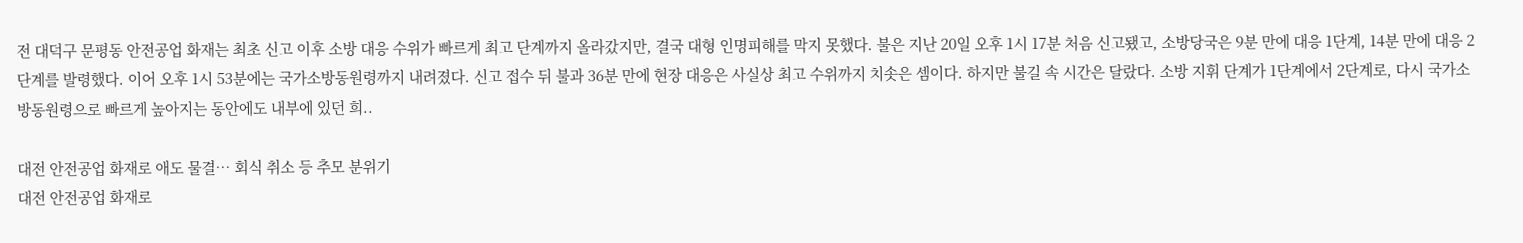전 대덕구 문평동 안전공업 화재는 최초 신고 이후 소방 대응 수위가 빠르게 최고 단계까지 올라갔지만, 결국 대형 인명피해를 막지 못했다. 불은 지난 20일 오후 1시 17분 처음 신고됐고, 소방당국은 9분 만에 대응 1단계, 14분 만에 대응 2단계를 발령했다. 이어 오후 1시 53분에는 국가소방동원령까지 내려졌다. 신고 접수 뒤 불과 36분 만에 현장 대응은 사실상 최고 수위까지 치솟은 셈이다. 하지만 불길 속 시간은 달랐다. 소방 지휘 단계가 1단계에서 2단계로, 다시 국가소방동원령으로 빠르게 높아지는 동안에도 내부에 있던 희..

대전 안전공업 화재로 애도 물결… 회식 취소 등 추모 분위기
대전 안전공업 화재로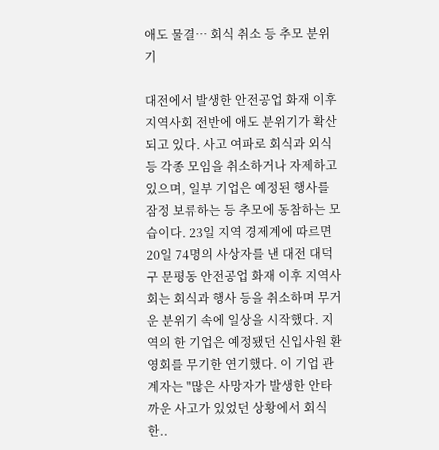애도 물결… 회식 취소 등 추모 분위기

대전에서 발생한 안전공업 화재 이후 지역사회 전반에 애도 분위기가 확산되고 있다. 사고 여파로 회식과 외식 등 각종 모임을 취소하거나 자제하고 있으며, 일부 기업은 예정된 행사를 잠정 보류하는 등 추모에 동참하는 모습이다. 23일 지역 경제계에 따르면 20일 74명의 사상자를 낸 대전 대덕구 문평동 안전공업 화재 이후 지역사회는 회식과 행사 등을 취소하며 무거운 분위기 속에 일상을 시작했다. 지역의 한 기업은 예정됐던 신입사원 환영회를 무기한 연기했다. 이 기업 관계자는 "많은 사망자가 발생한 안타까운 사고가 있었던 상황에서 회식한..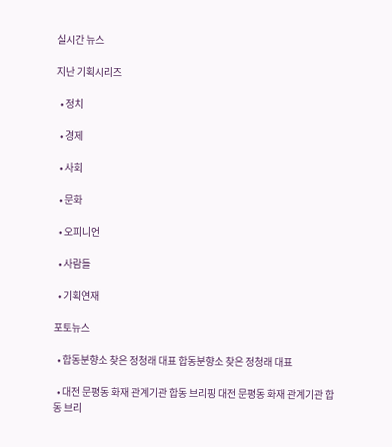실시간 뉴스

지난 기획시리즈

  • 정치

  • 경제

  • 사회

  • 문화

  • 오피니언

  • 사람들

  • 기획연재

포토뉴스

  • 합동분향소 찾은 정청래 대표 합동분향소 찾은 정청래 대표

  • 대전 문평동 화재 관계기관 합동 브리핑 대전 문평동 화재 관계기관 합동 브리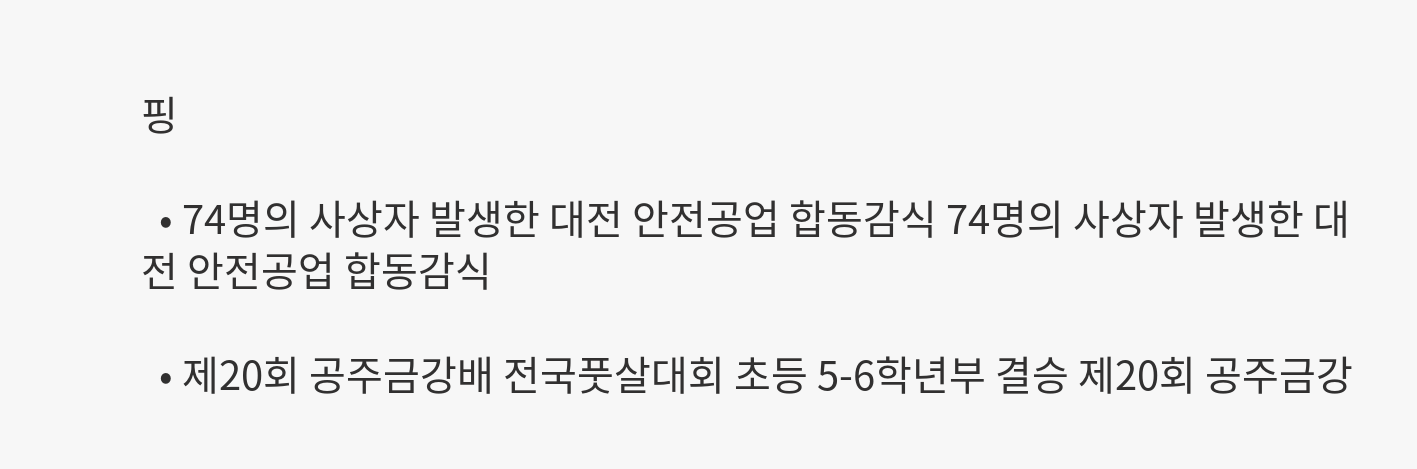핑

  • 74명의 사상자 발생한 대전 안전공업 합동감식 74명의 사상자 발생한 대전 안전공업 합동감식

  • 제20회 공주금강배 전국풋살대회 초등 5-6학년부 결승 제20회 공주금강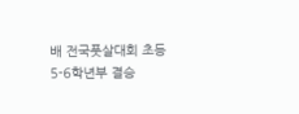배 전국풋살대회 초등 5-6학년부 결승